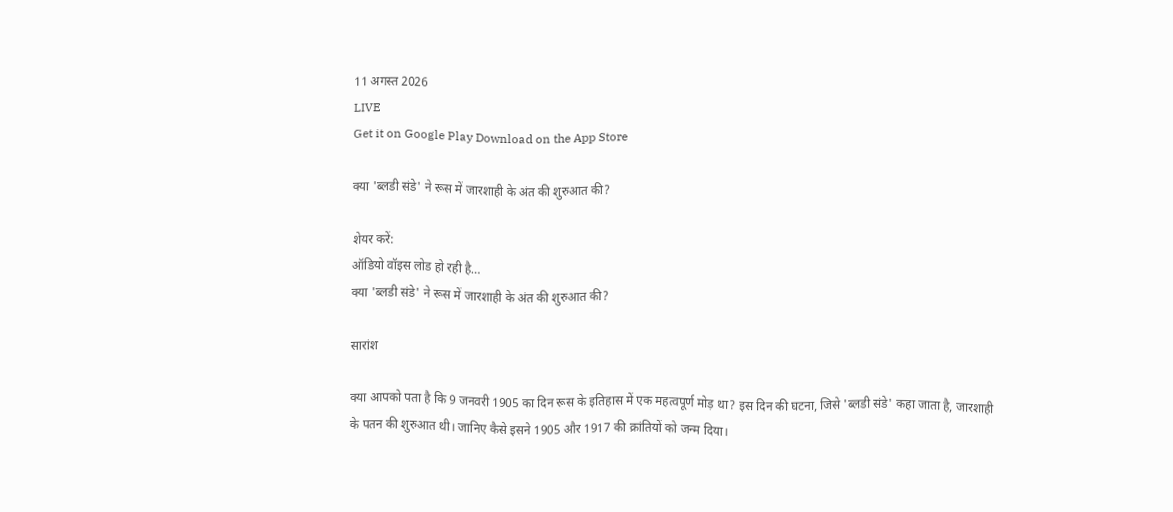11 अगस्त 2026
LIVE
Get it on Google Play Download on the App Store

क्या 'ब्लडी संडे' ने रूस में जारशाही के अंत की शुरुआत की?

शेयर करें:
ऑडियो वॉइस लोड हो रही है…
क्या 'ब्लडी संडे' ने रूस में जारशाही के अंत की शुरुआत की?

सारांश

क्या आपको पता है कि 9 जनवरी 1905 का दिन रूस के इतिहास में एक महत्वपूर्ण मोड़ था? इस दिन की घटना, जिसे 'ब्लडी संडे' कहा जाता है, जारशाही के पतन की शुरुआत थी। जानिए कैसे इसने 1905 और 1917 की क्रांतियों को जन्म दिया।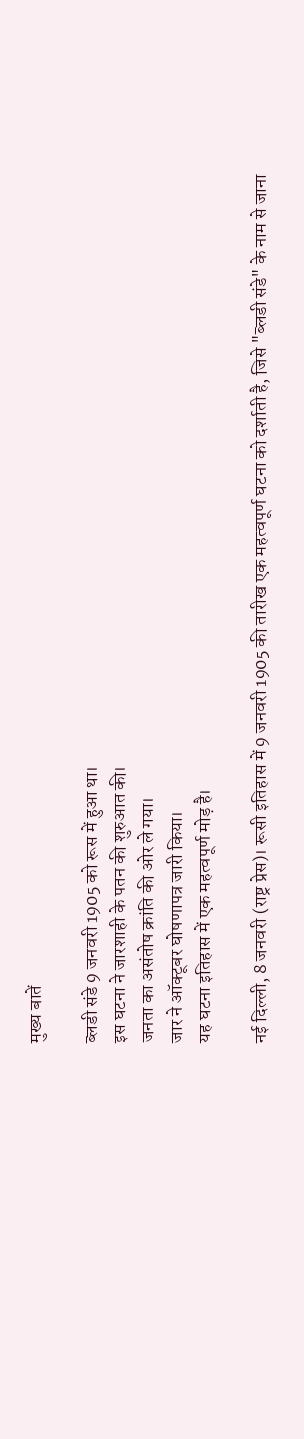मुख्य बातें

ब्लडी संडे 9 जनवरी 1905 को रूस में हुआ था।
इस घटना ने जारशाही के पतन की शुरुआत की।
जनता का असंतोष क्रांति की ओर ले गया।
जार ने ऑक्टूबर घोषणापत्र जारी किया।
यह घटना इतिहास में एक महत्वपूर्ण मोड़ है।

नई दिल्ली, 8 जनवरी (राष्ट्र प्रेस)। रूसी इतिहास में 9 जनवरी 1905 की तारीख एक महत्वपूर्ण घटना को दर्शाती है, जिसे "ब्लडी संडे" के नाम से जाना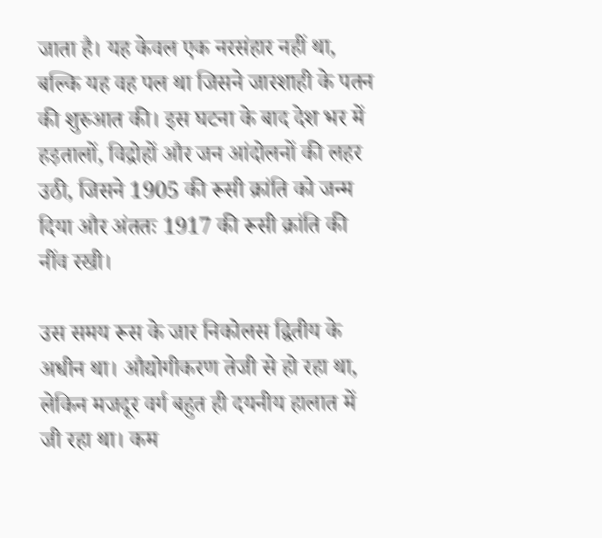जाता है। यह केवल एक नरसंहार नहीं था, बल्कि यह वह पल था जिसने जारशाही के पतन की शुरुआत की। इस घटना के बाद देश भर में हड़तालों, विद्रोहों और जन आंदोलनों की लहर उठी, जिसने 1905 की रूसी क्रांति को जन्म दिया और अंततः 1917 की रूसी क्रांति की नींव रखी।

उस समय रूस के जार निकोलस द्वितीय के अधीन था। औद्योगीकरण तेजी से हो रहा था, लेकिन मजदूर वर्ग बहुत ही दयनीय हालात में जी रहा था। कम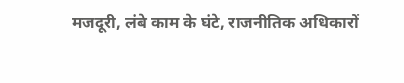मजदूरी, लंबे काम के घंटे, राजनीतिक अधिकारों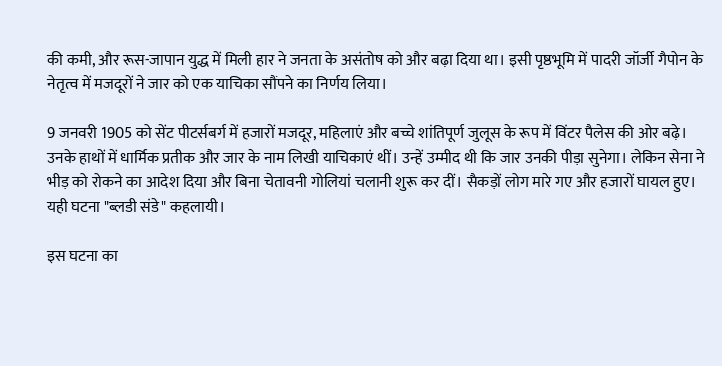की कमी, और रूस-जापान युद्ध में मिली हार ने जनता के असंतोष को और बढ़ा दिया था। इसी पृष्ठभूमि में पादरी जॉर्जी गैपोन के नेतृत्व में मजदूरों ने जार को एक याचिका सौंपने का निर्णय लिया।

9 जनवरी 1905 को सेंट पीटर्सबर्ग में हजारों मजदूर, महिलाएं और बच्चे शांतिपूर्ण जुलूस के रूप में विंटर पैलेस की ओर बढ़े। उनके हाथों में धार्मिक प्रतीक और जार के नाम लिखी याचिकाएं थीं। उन्हें उम्मीद थी कि जार उनकी पीड़ा सुनेगा। लेकिन सेना ने भीड़ को रोकने का आदेश दिया और बिना चेतावनी गोलियां चलानी शुरू कर दीं। सैकड़ों लोग मारे गए और हजारों घायल हुए। यही घटना "ब्लडी संडे" कहलायी।

इस घटना का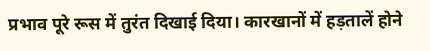प्रभाव पूरे रूस में तुरंत दिखाई दिया। कारखानों में हड़तालें होने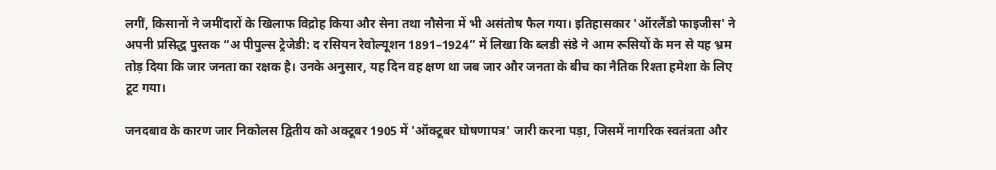लगीं, किसानों ने जमींदारों के खिलाफ विद्रोह किया और सेना तथा नौसेना में भी असंतोष फैल गया। इतिहासकार 'ऑरलैंडो फाइजीस' ने अपनी प्रसिद्ध पुस्तक “अ पीपुल्स ट्रेजेडी: द रसियन रेवोल्यूशन 1891–1924” में लिखा कि ब्लडी संडे ने आम रूसियों के मन से यह भ्रम तोड़ दिया कि जार जनता का रक्षक है। उनके अनुसार, यह दिन वह क्षण था जब जार और जनता के बीच का नैतिक रिश्ता हमेशा के लिए टूट गया।

जनदबाव के कारण जार निकोलस द्वितीय को अक्टूबर 1905 में 'ऑक्टूबर घोषणापत्र' जारी करना पड़ा, जिसमें नागरिक स्वतंत्रता और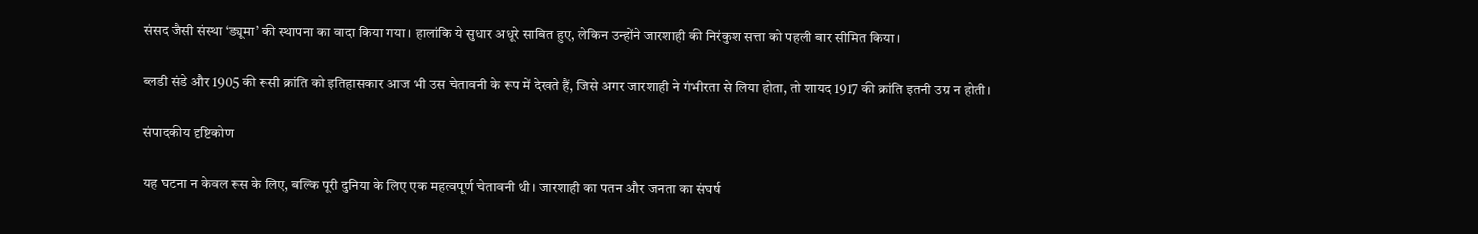संसद जैसी संस्था ‘ड्यूमा’ की स्थापना का वादा किया गया। हालांकि ये सुधार अधूरे साबित हुए, लेकिन उन्होंने जारशाही की निरंकुश सत्ता को पहली बार सीमित किया।

ब्लडी संडे और 1905 की रूसी क्रांति को इतिहासकार आज भी उस चेतावनी के रूप में देखते हैं, जिसे अगर जारशाही ने गंभीरता से लिया होता, तो शायद 1917 की क्रांति इतनी उग्र न होती।

संपादकीय दृष्टिकोण

यह घटना न केवल रूस के लिए, बल्कि पूरी दुनिया के लिए एक महत्वपूर्ण चेतावनी थी। जारशाही का पतन और जनता का संघर्ष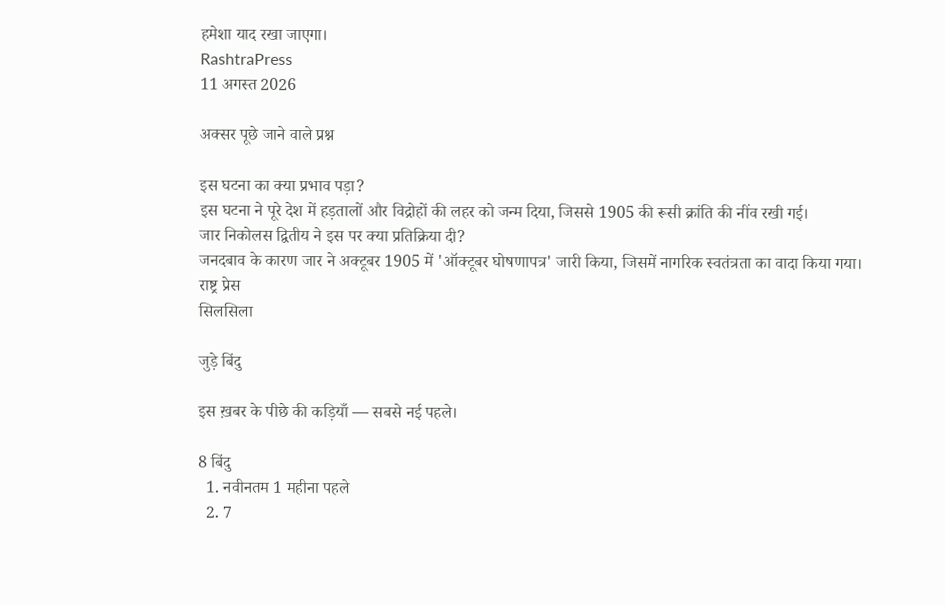हमेशा याद रखा जाएगा।
RashtraPress
11 अगस्त 2026

अक्सर पूछे जाने वाले प्रश्न

इस घटना का क्या प्रभाव पड़ा?
इस घटना ने पूरे देश में हड़तालों और विद्रोहों की लहर को जन्म दिया, जिससे 1905 की रूसी क्रांति की नींव रखी गई।
जार निकोलस द्वितीय ने इस पर क्या प्रतिक्रिया दी?
जनदबाव के कारण जार ने अक्टूबर 1905 में 'ऑक्टूबर घोषणापत्र' जारी किया, जिसमें नागरिक स्वतंत्रता का वादा किया गया।
राष्ट्र प्रेस
सिलसिला

जुड़े बिंदु

इस ख़बर के पीछे की कड़ियाँ — सबसे नई पहले।

8 बिंदु
  1. नवीनतम 1 महीना पहले
  2. 7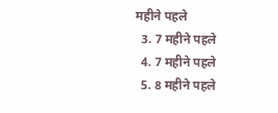महीने पहले
  3. 7 महीने पहले
  4. 7 महीने पहले
  5. 8 महीने पहले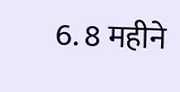6. 8 महीने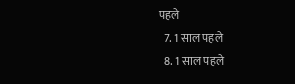पहले
  7. 1 साल पहले
  8. 1 साल पहले